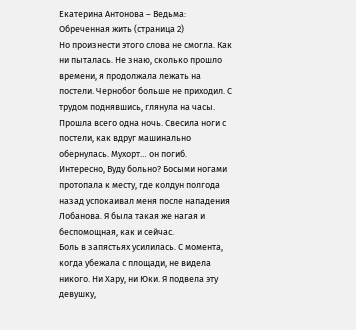Екатерина Антонова – Ведьма: Обреченная жить (страница 2)
Но произнести этого слова не смогла. Как ни пыталась. Не знаю, сколько прошло времени, я продолжала лежать на постели. Чернобог больше не приходил. С трудом поднявшись, глянула на часы. Прошла всего одна ночь. Свесила ноги с постели, как вдруг машинально обернулась. Мухорт… он погиб. Интересно, Вуду больно? Босыми ногами протопала к месту, где колдун полгода назад успокаивал меня после нападения Лобанова. Я была такая же нагая и беспомощная, как и сейчас.
Боль в запястьях усилилась. С момента, когда убежала с площади, не видела никого. Ни Хару, ни Юки. Я подвела эту девушку,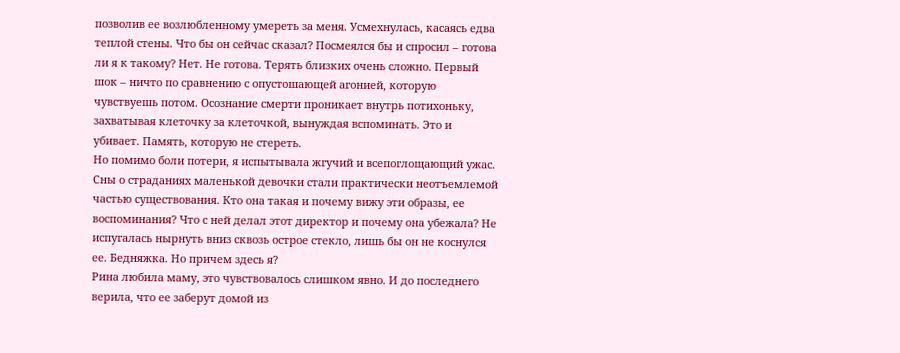позволив ее возлюбленному умереть за меня. Усмехнулась, касаясь едва теплой стены. Что бы он сейчас сказал? Посмеялся бы и спросил – готова ли я к такому? Нет. Не готова. Терять близких очень сложно. Первый шок – ничто по сравнению с опустошающей агонией, которую чувствуешь потом. Осознание смерти проникает внутрь потихоньку, захватывая клеточку за клеточкой, вынуждая вспоминать. Это и убивает. Память, которую не стереть.
Но помимо боли потери, я испытывала жгучий и всепоглощающий ужас. Сны о страданиях маленькой девочки стали практически неотъемлемой частью существования. Кто она такая и почему вижу эти образы, ее воспоминания? Что с ней делал этот директор и почему она убежала? Не испугалась нырнуть вниз сквозь острое стекло, лишь бы он не коснулся ее. Бедняжка. Но причем здесь я?
Рина любила маму, это чувствовалось слишком явно. И до последнего верила, что ее заберут домой из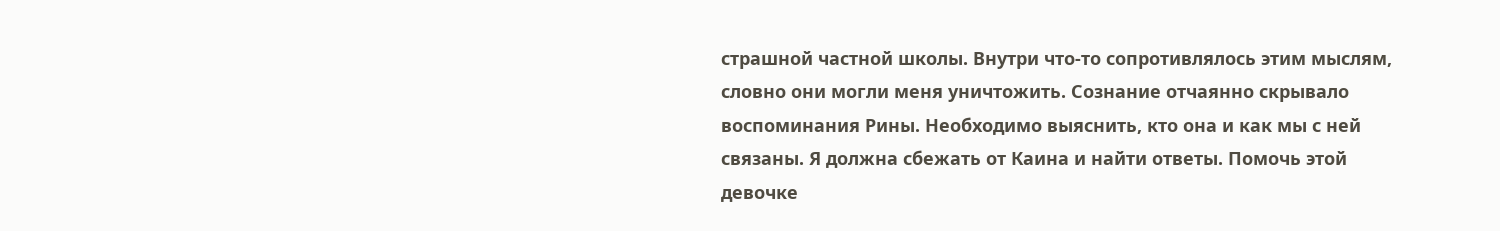страшной частной школы. Внутри что-то сопротивлялось этим мыслям, словно они могли меня уничтожить. Сознание отчаянно скрывало воспоминания Рины. Необходимо выяснить, кто она и как мы с ней связаны. Я должна сбежать от Каина и найти ответы. Помочь этой девочке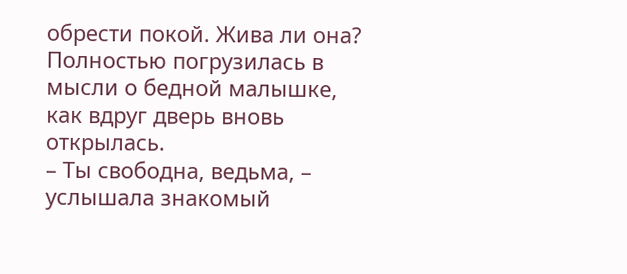обрести покой. Жива ли она? Полностью погрузилась в мысли о бедной малышке, как вдруг дверь вновь открылась.
– Ты свободна, ведьма, – услышала знакомый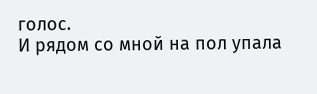голос.
И рядом со мной на пол упала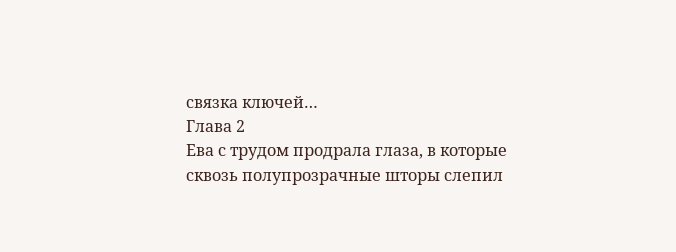связка ключей…
Глава 2
Ева с трудом продрала глаза, в которые сквозь полупрозрачные шторы слепил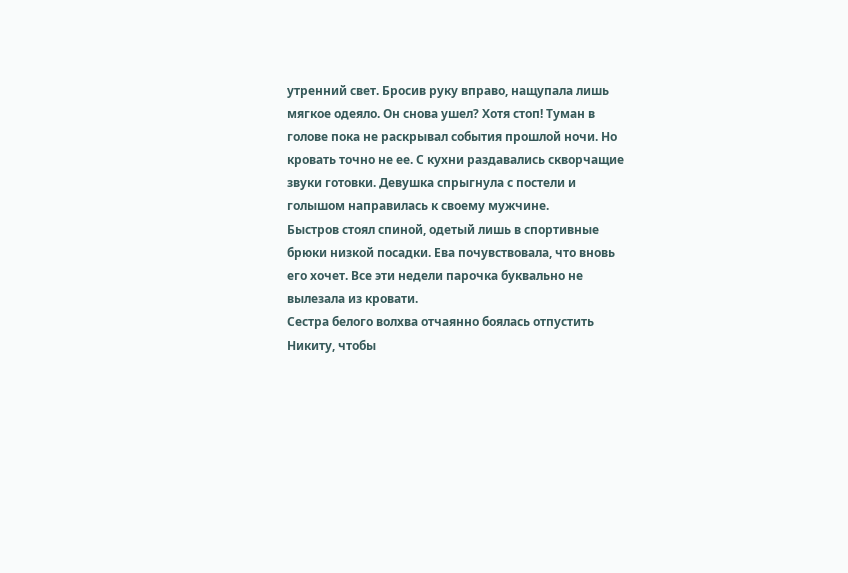утренний свет. Бросив руку вправо, нащупала лишь мягкое одеяло. Он снова ушел? Хотя стоп! Туман в голове пока не раскрывал события прошлой ночи. Но кровать точно не ее. С кухни раздавались скворчащие звуки готовки. Девушка спрыгнула с постели и голышом направилась к своему мужчине.
Быстров стоял спиной, одетый лишь в спортивные брюки низкой посадки. Ева почувствовала, что вновь его хочет. Все эти недели парочка буквально не вылезала из кровати.
Сестра белого волхва отчаянно боялась отпустить Никиту, чтобы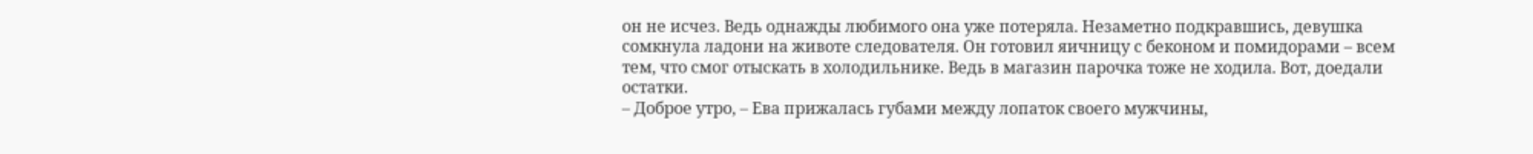он не исчез. Ведь однажды любимого она уже потеряла. Незаметно подкравшись, девушка сомкнула ладони на животе следователя. Он готовил яичницу с беконом и помидорами – всем тем, что смог отыскать в холодильнике. Ведь в магазин парочка тоже не ходила. Вот, доедали остатки.
– Доброе утро, – Ева прижалась губами между лопаток своего мужчины,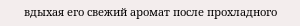вдыхая его свежий аромат после прохладного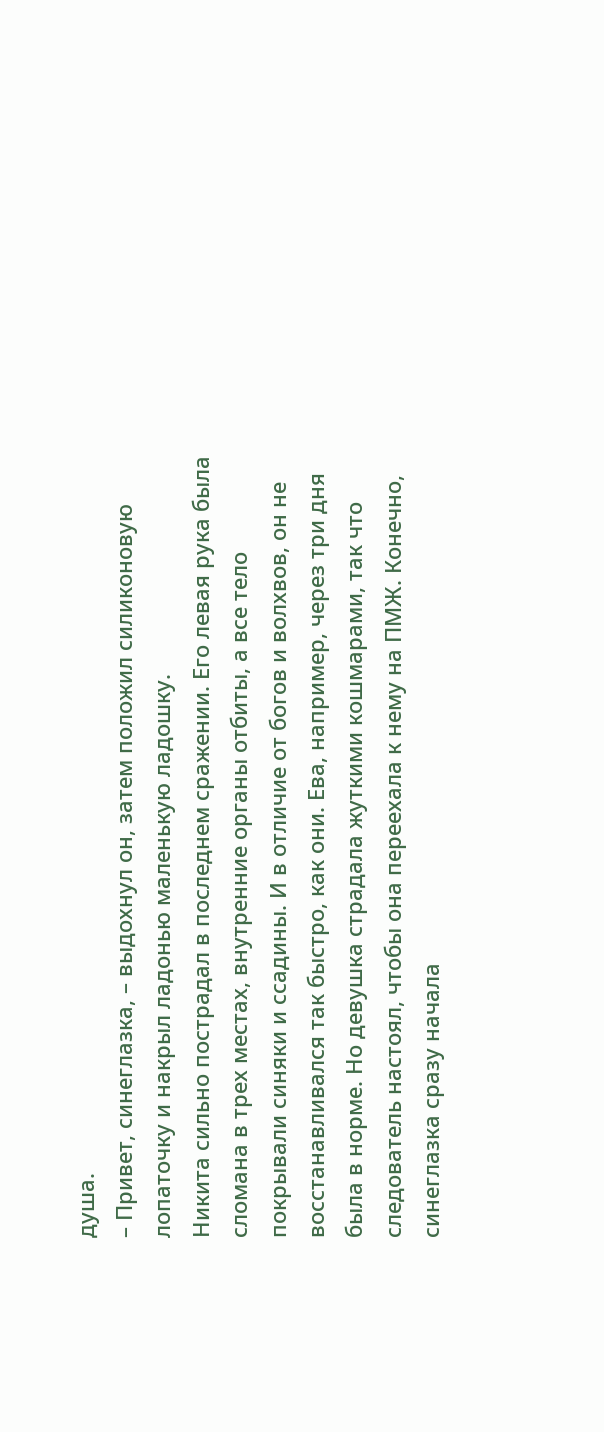душа.
– Привет, синеглазка, – выдохнул он, затем положил силиконовую лопаточку и накрыл ладонью маленькую ладошку.
Никита сильно пострадал в последнем сражении. Его левая рука была сломана в трех местах, внутренние органы отбиты, а все тело покрывали синяки и ссадины. И в отличие от богов и волхвов, он не восстанавливался так быстро, как они. Ева, например, через три дня была в норме. Но девушка страдала жуткими кошмарами, так что следователь настоял, чтобы она переехала к нему на ПМЖ. Конечно, синеглазка сразу начала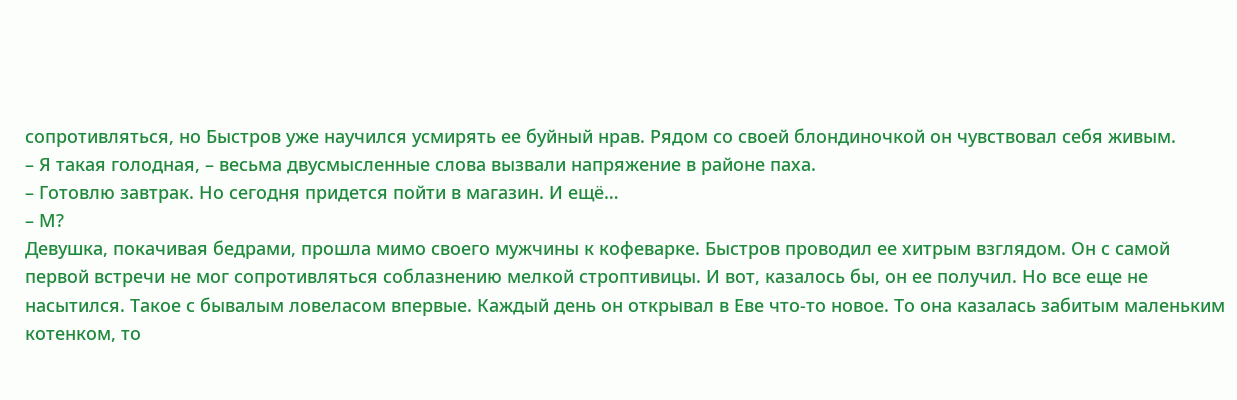сопротивляться, но Быстров уже научился усмирять ее буйный нрав. Рядом со своей блондиночкой он чувствовал себя живым.
– Я такая голодная, – весьма двусмысленные слова вызвали напряжение в районе паха.
– Готовлю завтрак. Но сегодня придется пойти в магазин. И ещё…
– М?
Девушка, покачивая бедрами, прошла мимо своего мужчины к кофеварке. Быстров проводил ее хитрым взглядом. Он с самой первой встречи не мог сопротивляться соблазнению мелкой строптивицы. И вот, казалось бы, он ее получил. Но все еще не насытился. Такое с бывалым ловеласом впервые. Каждый день он открывал в Еве что-то новое. То она казалась забитым маленьким котенком, то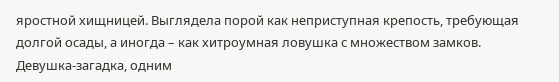яростной хищницей. Выглядела порой как неприступная крепость, требующая долгой осады, а иногда – как хитроумная ловушка с множеством замков. Девушка-загадка, одним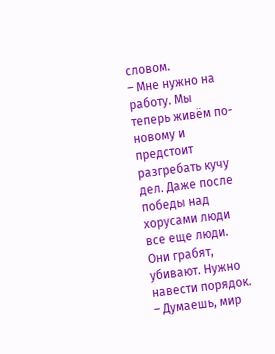словом.
– Мне нужно на работу. Мы теперь живём по-новому и предстоит разгребать кучу дел. Даже после победы над хорусами люди все еще люди. Они грабят, убивают. Нужно навести порядок.
– Думаешь, мир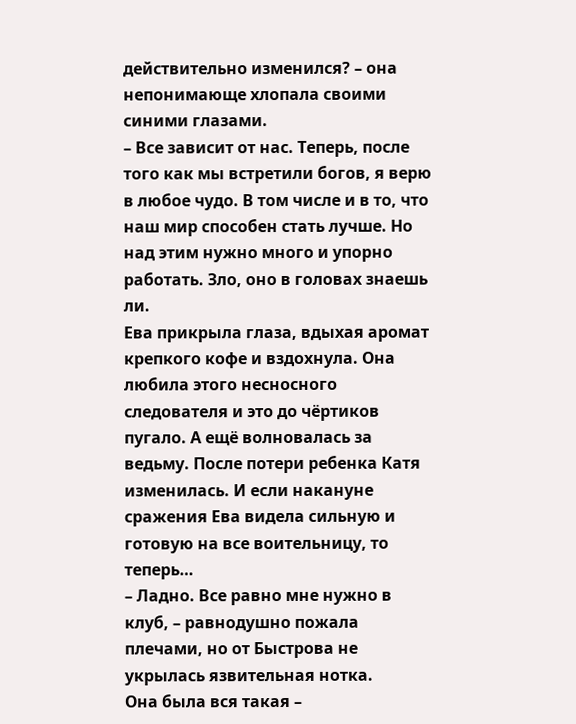действительно изменился? – она непонимающе хлопала своими синими глазами.
– Все зависит от нас. Теперь, после того как мы встретили богов, я верю в любое чудо. В том числе и в то, что наш мир способен стать лучше. Но над этим нужно много и упорно работать. Зло, оно в головах знаешь ли.
Ева прикрыла глаза, вдыхая аромат крепкого кофе и вздохнула. Она любила этого несносного следователя и это до чёртиков пугало. А ещё волновалась за ведьму. После потери ребенка Катя изменилась. И если накануне сражения Ева видела сильную и готовую на все воительницу, то теперь…
– Ладно. Все равно мне нужно в клуб, – равнодушно пожала плечами, но от Быстрова не укрылась язвительная нотка.
Она была вся такая –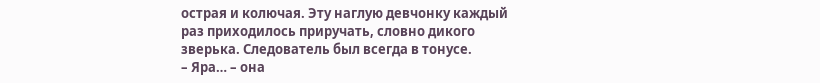острая и колючая. Эту наглую девчонку каждый раз приходилось приручать, словно дикого зверька. Следователь был всегда в тонусе.
– Яра… – она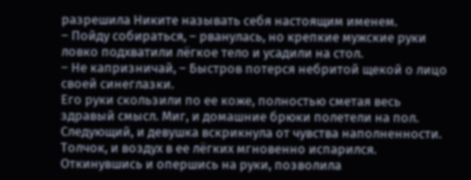разрешила Никите называть себя настоящим именем.
– Пойду собираться, – рванулась, но крепкие мужские руки ловко подхватили лёгкое тело и усадили на стол.
– Не капризничай, – Быстров потерся небритой щекой о лицо своей синеглазки.
Его руки скользили по ее коже, полностью сметая весь здравый смысл. Миг, и домашние брюки полетели на пол. Следующий, и девушка вскрикнула от чувства наполненности. Толчок, и воздух в ее лёгких мгновенно испарился. Откинувшись и опершись на руки, позволила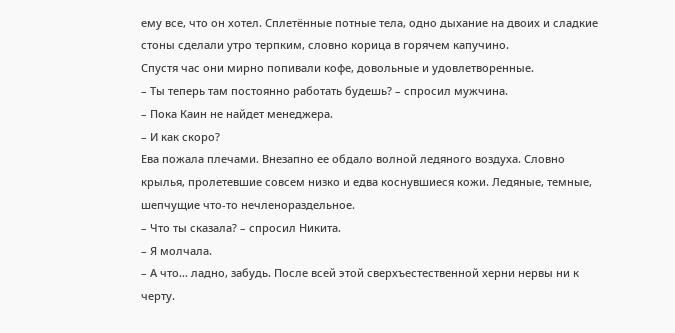ему все, что он хотел. Сплетённые потные тела, одно дыхание на двоих и сладкие стоны сделали утро терпким, словно корица в горячем капучино.
Спустя час они мирно попивали кофе, довольные и удовлетворенные.
– Ты теперь там постоянно работать будешь? – спросил мужчина.
– Пока Каин не найдет менеджера.
– И как скоро?
Ева пожала плечами. Внезапно ее обдало волной ледяного воздуха. Словно крылья, пролетевшие совсем низко и едва коснувшиеся кожи. Ледяные, темные, шепчущие что-то нечленораздельное.
– Что ты сказала? – спросил Никита.
– Я молчала.
– А что… ладно, забудь. После всей этой сверхъестественной херни нервы ни к черту.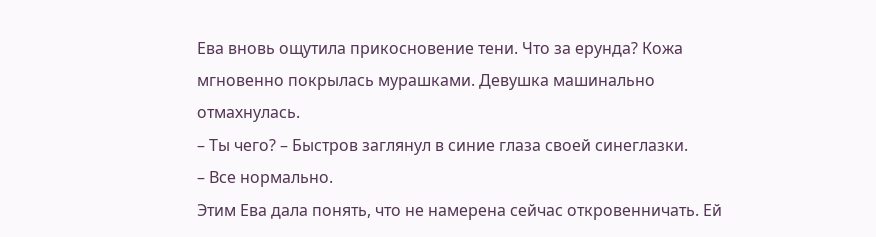Ева вновь ощутила прикосновение тени. Что за ерунда? Кожа мгновенно покрылась мурашками. Девушка машинально отмахнулась.
– Ты чего? – Быстров заглянул в синие глаза своей синеглазки.
– Все нормально.
Этим Ева дала понять, что не намерена сейчас откровенничать. Ей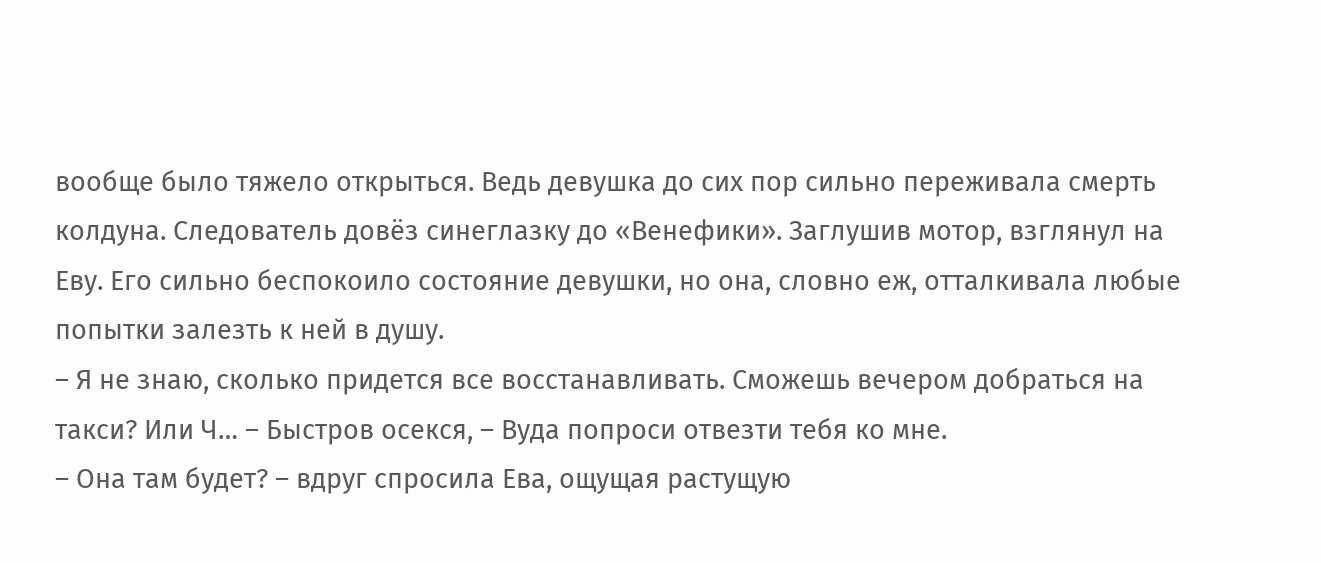вообще было тяжело открыться. Ведь девушка до сих пор сильно переживала смерть колдуна. Следователь довёз синеглазку до «Венефики». Заглушив мотор, взглянул на Еву. Его сильно беспокоило состояние девушки, но она, словно еж, отталкивала любые попытки залезть к ней в душу.
– Я не знаю, сколько придется все восстанавливать. Сможешь вечером добраться на такси? Или Ч… – Быстров осекся, – Вуда попроси отвезти тебя ко мне.
– Она там будет? – вдруг спросила Ева, ощущая растущую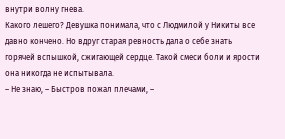внутри волну гнева.
Какого лешего? Девушка понимала, что с Людмилой у Никиты все давно кончено. Но вдруг старая ревность дала о себе знать горячей вспышкой, сжигающей сердце. Такой смеси боли и ярости она никогда не испытывала.
– Не знаю, – Быстров пожал плечами, –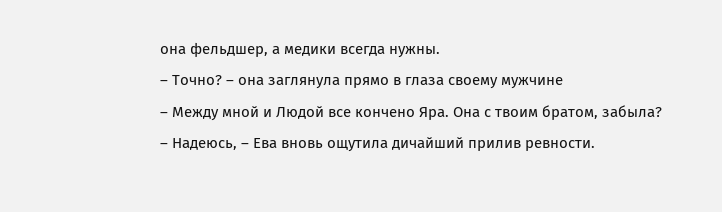она фельдшер, а медики всегда нужны.
– Точно? – она заглянула прямо в глаза своему мужчине
– Между мной и Людой все кончено Яра. Она с твоим братом, забыла?
– Надеюсь, – Ева вновь ощутила дичайший прилив ревности.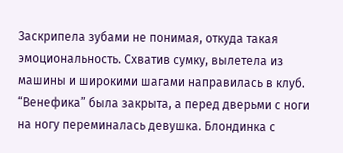Заскрипела зубами не понимая, откуда такая эмоциональность. Схватив сумку, вылетела из машины и широкими шагами направилась в клуб. “Венефика” была закрыта, а перед дверьми с ноги на ногу переминалась девушка. Блондинка с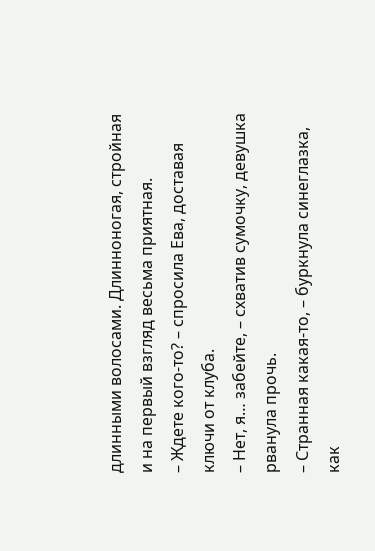длинными волосами. Длинноногая, стройная и на первый взгляд весьма приятная.
– Ждете кого-то? – спросила Ева, доставая ключи от клуба.
– Нет, я… забейте, – схватив сумочку, девушка рванула прочь.
– Странная какая-то, – буркнула синеглазка, как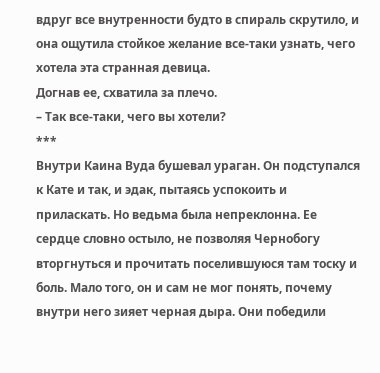вдруг все внутренности будто в спираль скрутило, и она ощутила стойкое желание все-таки узнать, чего хотела эта странная девица.
Догнав ее, схватила за плечо.
– Так все-таки, чего вы хотели?
***
Внутри Каина Вуда бушевал ураган. Он подступался к Кате и так, и эдак, пытаясь успокоить и приласкать. Но ведьма была непреклонна. Ее сердце словно остыло, не позволяя Чернобогу вторгнуться и прочитать поселившуюся там тоску и боль. Мало того, он и сам не мог понять, почему внутри него зияет черная дыра. Они победили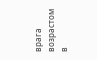врага возрастом в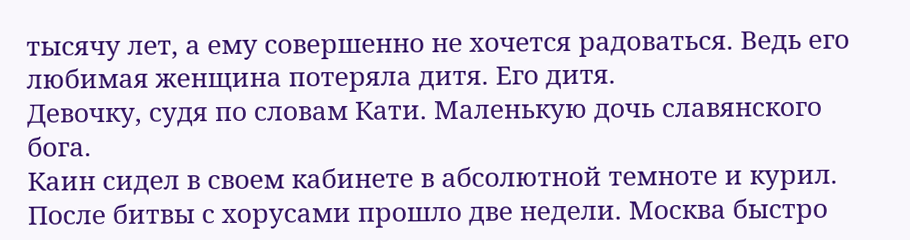тысячу лет, а ему совершенно не хочется радоваться. Ведь его любимая женщина потеряла дитя. Его дитя.
Девочку, судя по словам Кати. Маленькую дочь славянского бога.
Каин сидел в своем кабинете в абсолютной темноте и курил. После битвы с хорусами прошло две недели. Москва быстро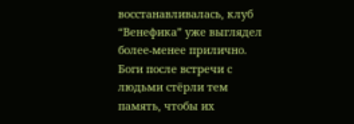восстанавливалась, клуб “Венефика” уже выглядел более-менее прилично. Боги после встречи с людьми стёрли тем память, чтобы их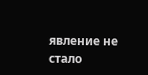явление не стало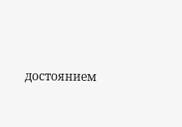достоянием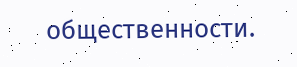общественности.